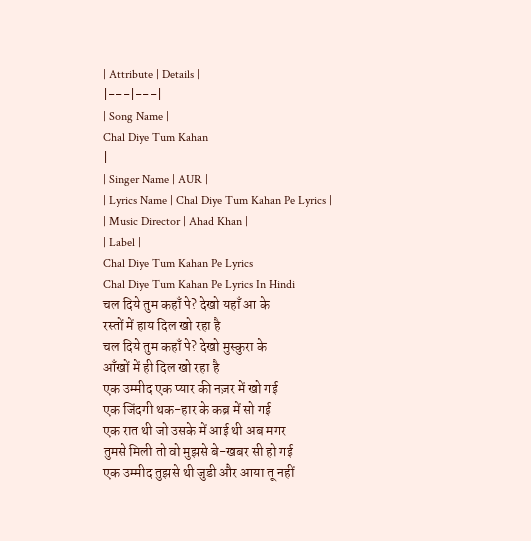| Attribute | Details |
|---|---|
| Song Name |
Chal Diye Tum Kahan
|
| Singer Name | AUR |
| Lyrics Name | Chal Diye Tum Kahan Pe Lyrics |
| Music Director | Ahad Khan |
| Label |
Chal Diye Tum Kahan Pe Lyrics
Chal Diye Tum Kahan Pe Lyrics In Hindi
चल दिये तुम कहाँ पे? देखो यहाँ आ के
रस्तों में हाय दिल खो रहा है
चल दिये तुम कहाँ पे? देखो मुस्कुरा के
आँखों में ही दिल खो रहा है
एक उम्मीद एक प्यार की नज़र में खो गई
एक जिंदगी थक-हार के कब्र में सो गई
एक रात थी जो उसके में आई थी अब मगर
तुमसे मिली तो वो मुझसे बे-खबर सी हो गई
एक उम्मीद तुझसे थी जुडी और आया तू नहीं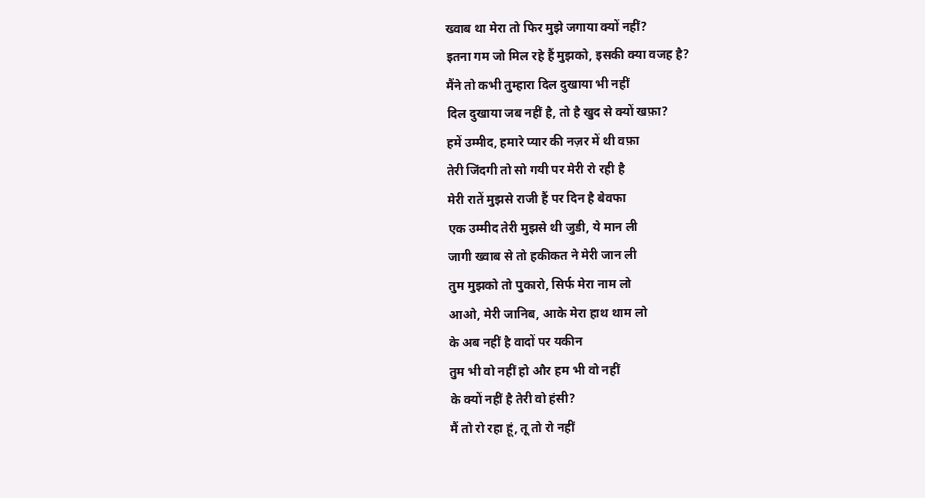ख्वाब था मेरा तो फिर मुझे जगाया क्यों नहीं?
इतना गम जो मिल रहे हैं मुझको, इसकी क्या वजह है?
मैंने तो कभी तुम्हारा दिल दुखाया भी नहीं
दिल दुखाया जब नहीं है, तो है खुद से क्यों खफ़ा?
हमें उम्मीद, हमारे प्यार की नज़र में थी वफ़ा
तेरी जिंदगी तो सो गयी पर मेरी रो रही है
मेरी रातें मुझसे राजी हैं पर दिन है बेवफा
एक उम्मीद तेरी मुझसे थी जुडी, ये मान ली
जागी ख्वाब से तो हकीकत ने मेरी जान ली
तुम मुझको तो पुकारो, सिर्फ मेरा नाम लो
आओ, मेरी जानिब, आके मेरा हाथ थाम लो
के अब नहीं है वादों पर यकीन
तुम भी वो नहीं हो और हम भी वो नहीं
के क्यों नहीं है तेरी वो हंसी?
मैं तो रो रहा हूं, तू तो रो नहीं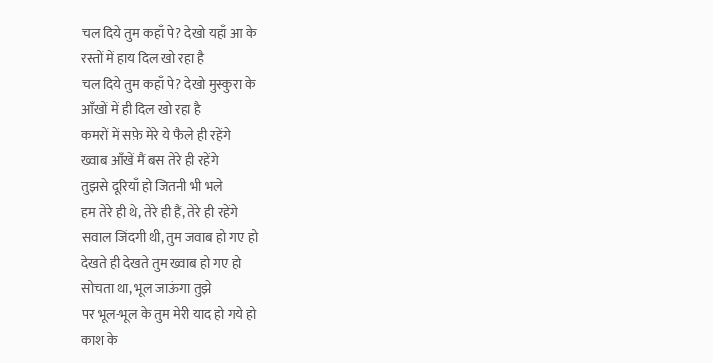चल दिये तुम कहाँ पे? देखो यहाँ आ के
रस्तों में हाय दिल खो रहा है
चल दिये तुम कहाँ पे? देखो मुस्कुरा के
आँखों में ही दिल खो रहा है
कमरों में सफ़े मेरे ये फैले ही रहेंगे
ख्वाब आँखें मैं बस तेरे ही रहेंगे
तुझसे दूरियाँ हो जितनी भी भले
हम तेरे ही थे, तेरे ही हैं, तेरे ही रहेंगे
सवाल जिंदगी थी, तुम जवाब हो गए हो
देखते ही देखते तुम ख्वाब हो गए हो
सोचता था, भूल जाऊंगा तुझे
पर भूल-भूल के तुम मेरी याद हो गये हो
काश के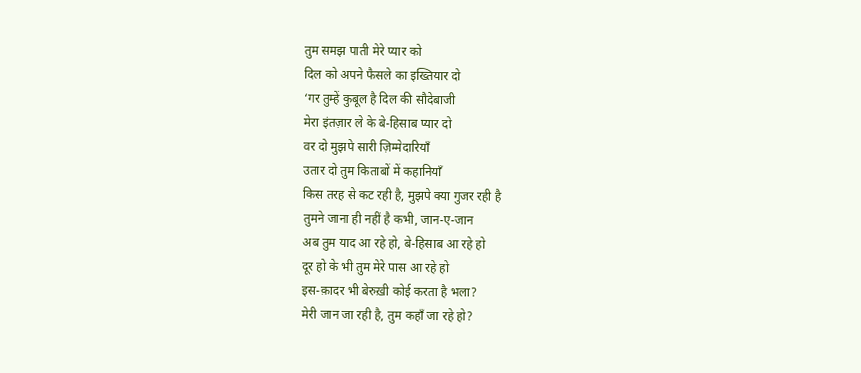तुम समझ पाती मेरे प्यार को
दिल को अपने फैसले का इख्तियार दो
‘गर तुम्हें कुबूल है दिल की सौदेबाजी
मेरा इंतज़ार ले के बे-हिसाब प्यार दो
वर दो मुझपे सारी ज़िम्मेदारियाँ
उतार दो तुम किताबों में कहानियाँ
किस तरह से कट रही है, मुझपे क्या गुजर रही है
तुमने जाना ही नहीं है कभी, जान-ए-जान
अब तुम याद आ रहे हो, बे-हिसाब आ रहे हो
दूर हो के भी तुम मेरे पास आ रहे हो
इस-क़ादर भी बेरुख़ी कोई करता है भला?
मेरी जान जा रही है, तुम कहाँ जा रहे हो?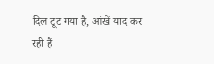दिल टूट गया है, आंखें याद कर रही हैं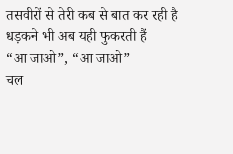तसवीरों से तेरी कब से बात कर रही है
धड़कने भी अब यही फुकरती हैं
“आ जाओ”, “आ जाओ”
चल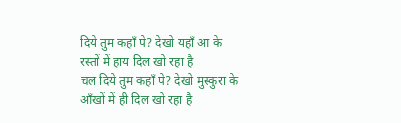दिये तुम कहाँ पे? देखो यहाँ आ के
रस्तों में हाय दिल खो रहा है
चल दिये तुम कहाँ पे? देखो मुस्कुरा के
आँखों में ही दिल खो रहा है